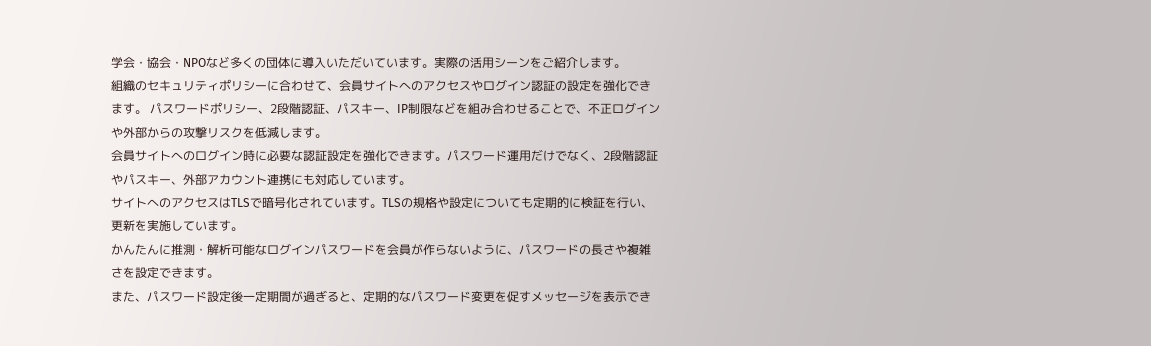学会・協会・NPOなど多くの団体に導入いただいています。実際の活用シーンをご紹介します。
組織のセキュリティポリシーに合わせて、会員サイトへのアクセスやログイン認証の設定を強化できます。 パスワードポリシー、2段階認証、パスキー、IP制限などを組み合わせることで、不正ログインや外部からの攻撃リスクを低減します。
会員サイトへのログイン時に必要な認証設定を強化できます。パスワード運用だけでなく、2段階認証やパスキー、外部アカウント連携にも対応しています。
サイトへのアクセスはTLSで暗号化されています。TLSの規格や設定についても定期的に検証を行い、更新を実施しています。
かんたんに推測・解析可能なログインパスワードを会員が作らないように、パスワードの長さや複雑さを設定できます。
また、パスワード設定後一定期間が過ぎると、定期的なパスワード変更を促すメッセージを表示でき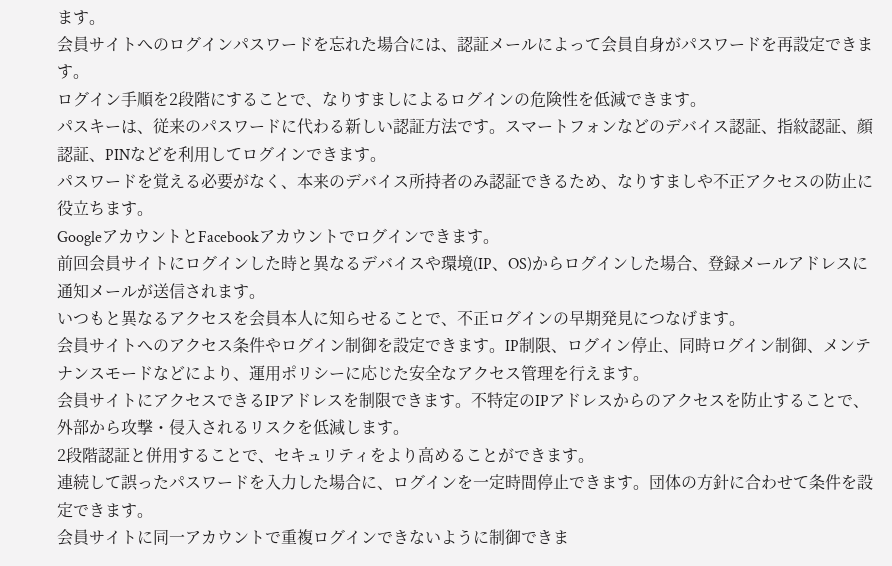ます。
会員サイトへのログインパスワードを忘れた場合には、認証メールによって会員自身がパスワードを再設定できます。
ログイン手順を2段階にすることで、なりすましによるログインの危険性を低減できます。
パスキーは、従来のパスワードに代わる新しい認証方法です。スマートフォンなどのデバイス認証、指紋認証、顔認証、PINなどを利用してログインできます。
パスワードを覚える必要がなく、本来のデバイス所持者のみ認証できるため、なりすましや不正アクセスの防止に役立ちます。
GoogleアカウントとFacebookアカウントでログインできます。
前回会員サイトにログインした時と異なるデバイスや環境(IP、OS)からログインした場合、登録メールアドレスに通知メールが送信されます。
いつもと異なるアクセスを会員本人に知らせることで、不正ログインの早期発見につなげます。
会員サイトへのアクセス条件やログイン制御を設定できます。IP制限、ログイン停止、同時ログイン制御、メンテナンスモードなどにより、運用ポリシーに応じた安全なアクセス管理を行えます。
会員サイトにアクセスできるIPアドレスを制限できます。不特定のIPアドレスからのアクセスを防止することで、外部から攻撃・侵入されるリスクを低減します。
2段階認証と併用することで、セキュリティをより高めることができます。
連続して誤ったパスワードを入力した場合に、ログインを一定時間停止できます。団体の方針に合わせて条件を設定できます。
会員サイトに同一アカウントで重複ログインできないように制御できま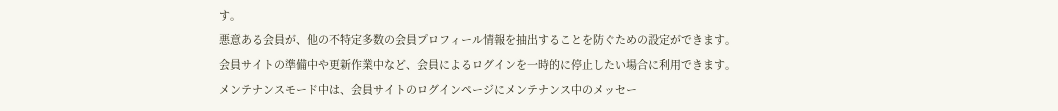す。
悪意ある会員が、他の不特定多数の会員プロフィール情報を抽出することを防ぐための設定ができます。
会員サイトの準備中や更新作業中など、会員によるログインを一時的に停止したい場合に利用できます。
メンテナンスモード中は、会員サイトのログインページにメンテナンス中のメッセー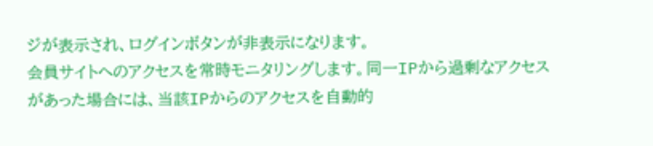ジが表示され、ログインボタンが非表示になります。
会員サイトへのアクセスを常時モニタリングします。同一IPから過剰なアクセスがあった場合には、当該IPからのアクセスを自動的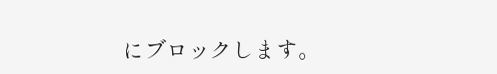にブロックします。